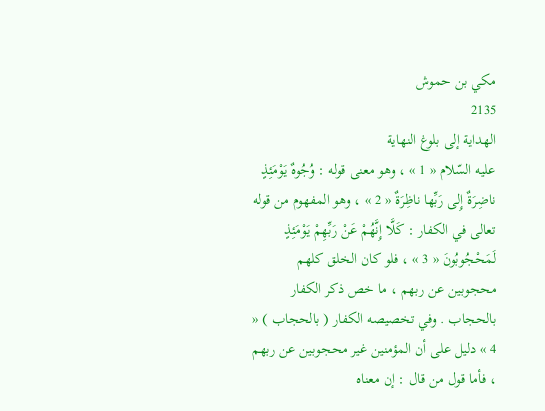مكي بن حموش
2135
الهداية إلى بلوغ النهاية
عليه السّلام « 1 » ، وهو معنى قوله : وُجُوهٌ يَوْمَئِذٍ ناضِرَةٌ إِلى رَبِّها ناظِرَةٌ « 2 » ، وهو المفهوم من قوله تعالى في الكفار : كَلَّا إِنَّهُمْ عَنْ رَبِّهِمْ يَوْمَئِذٍ لَمَحْجُوبُونَ « 3 » ، فلو كان الخلق كلهم محجوبين عن ربهم ، ما خص ذكر الكفار بالحجاب . وفي تخصيصه الكفار ( بالحجاب ) « 4 » دليل على أن المؤمنين غير محجوبين عن ربهم ، فأما قول من قال : إن معناه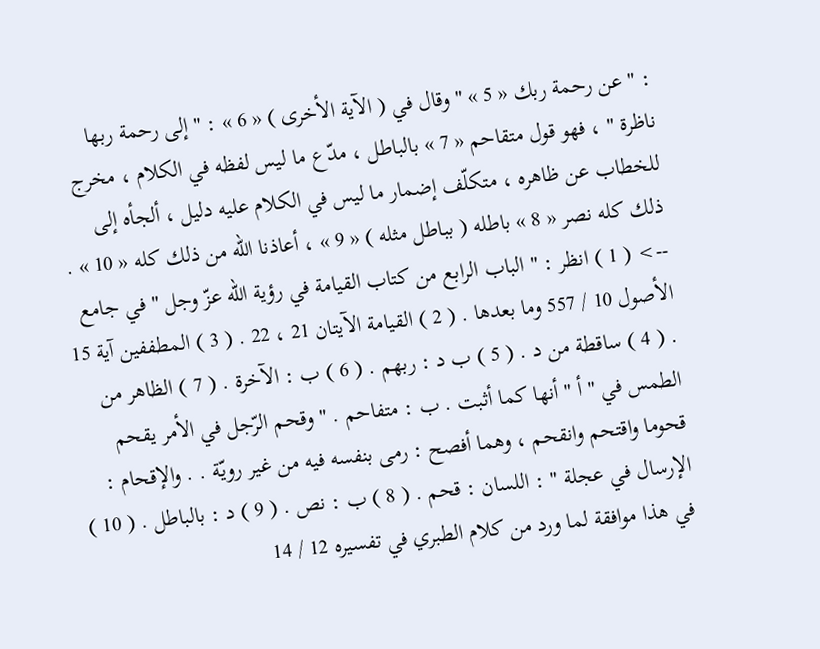: " عن رحمة ربك « 5 » " وقال في ( الآية الأخرى ) « 6 » : " إلى رحمة ربها ناظرة " ، فهو قول متقاحم « 7 » بالباطل ، مدّع ما ليس لفظه في الكلام ، مخرج للخطاب عن ظاهره ، متكلّف إضمار ما ليس في الكلام عليه دليل ، ألجأه إلى ذلك كله نصر « 8 » باطله ( بباطل مثله ) « 9 » ، أعاذنا اللّه من ذلك كله « 10 » .
--> ( 1 ) انظر : " الباب الرابع من كتاب القيامة في رؤية اللّه عزّ وجل " في جامع الأصول 10 / 557 وما بعدها . ( 2 ) القيامة الآيتان 21 ، 22 . ( 3 ) المطففين آية 15 . ( 4 ) ساقطة من د . ( 5 ) ب د : ربهم . ( 6 ) ب : الآخرة . ( 7 ) الظاهر من الطمس في " أ " أنها كما أثبت . ب : متفاحم . " وقحم الرّجل في الأمر يقحم قحوما واقتحم وانقحم ، وهما أفصح : رمى بنفسه فيه من غير رويّة . . والإقحام : الإرسال في عجلة " : اللسان : قحم . ( 8 ) ب : نص . ( 9 ) د : بالباطل . ( 10 ) في هذا موافقة لما ورد من كلام الطبري في تفسيره 12 / 14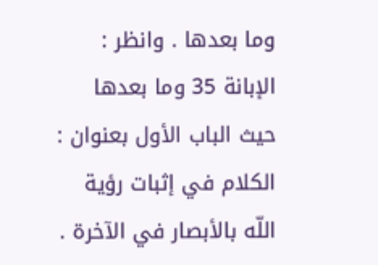وما بعدها . وانظر : الإبانة 35 وما بعدها حيث الباب الأول بعنوان : الكلام في إثبات رؤية اللّه بالأبصار في الآخرة .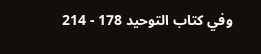وفي كتاب التوحيد 178 - 214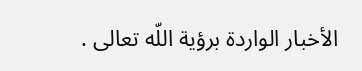الأخبار الواردة برؤية اللّه تعالى .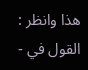هذا وانظر : القول في -